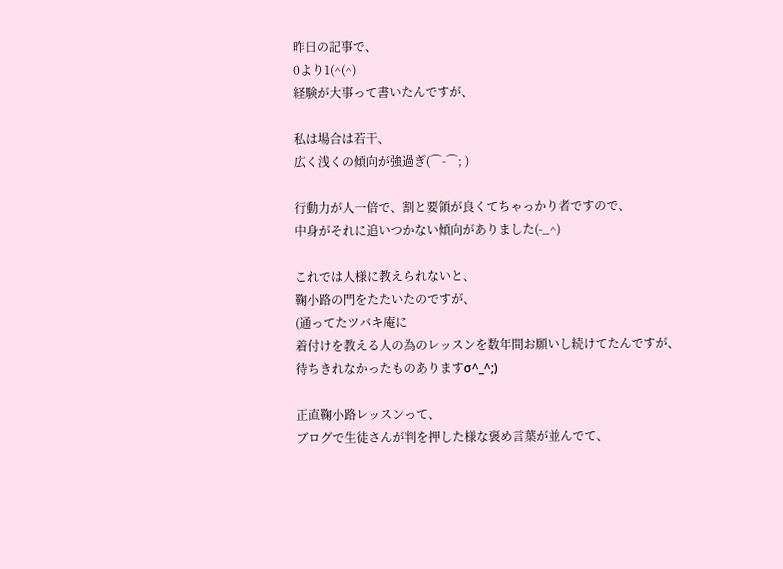昨日の記事で、
0より1(^(^)
経験が大事って書いたんですが、

私は場合は若干、
広く浅くの傾向が強過ぎ(⌒-⌒; )

行動力が人一倍で、割と要領が良くてちゃっかり者ですので、
中身がそれに追いつかない傾向がありました(-_^)

これでは人様に教えられないと、
鞠小路の門をたたいたのですが、
(通ってたツバキ庵に
着付けを教える人の為のレッスンを数年間お願いし続けてたんですが、
待ちきれなかったものありますσ^_^;)

正直鞠小路レッスンって、
ブログで生徒さんが判を押した様な褒め言葉が並んでて、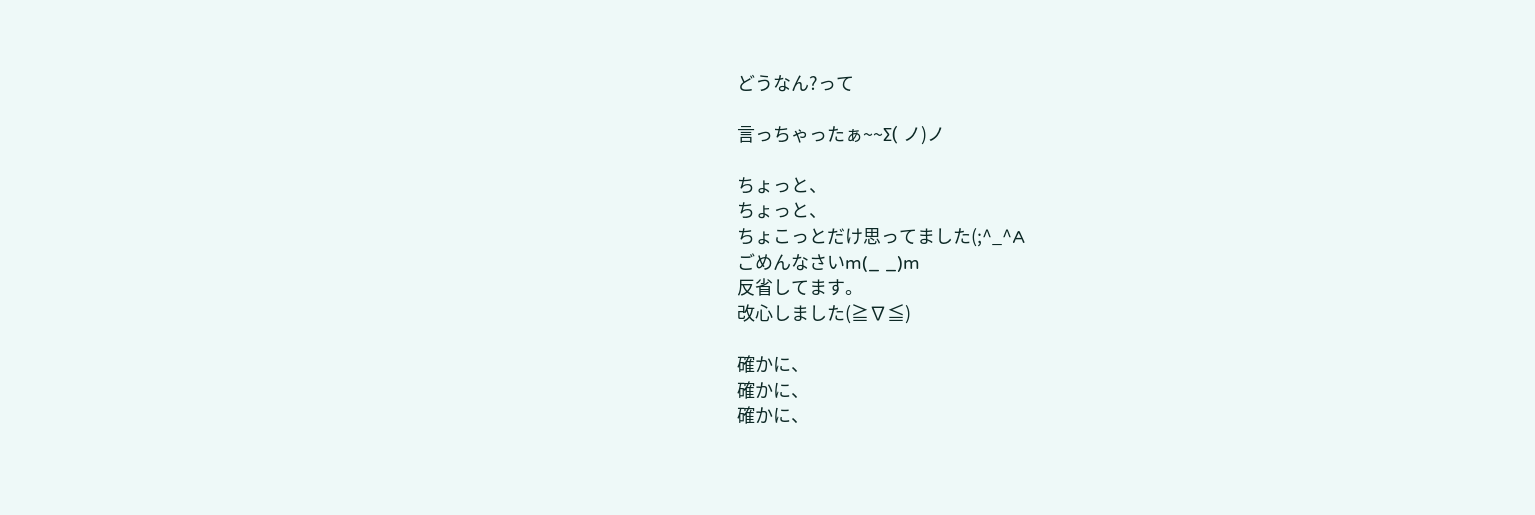どうなん?って

言っちゃったぁ~~Σ( ノ)ノ

ちょっと、
ちょっと、
ちょこっとだけ思ってました(;^_^A
ごめんなさいm(_ _)m
反省してます。
改心しました(≧∇≦)

確かに、
確かに、
確かに、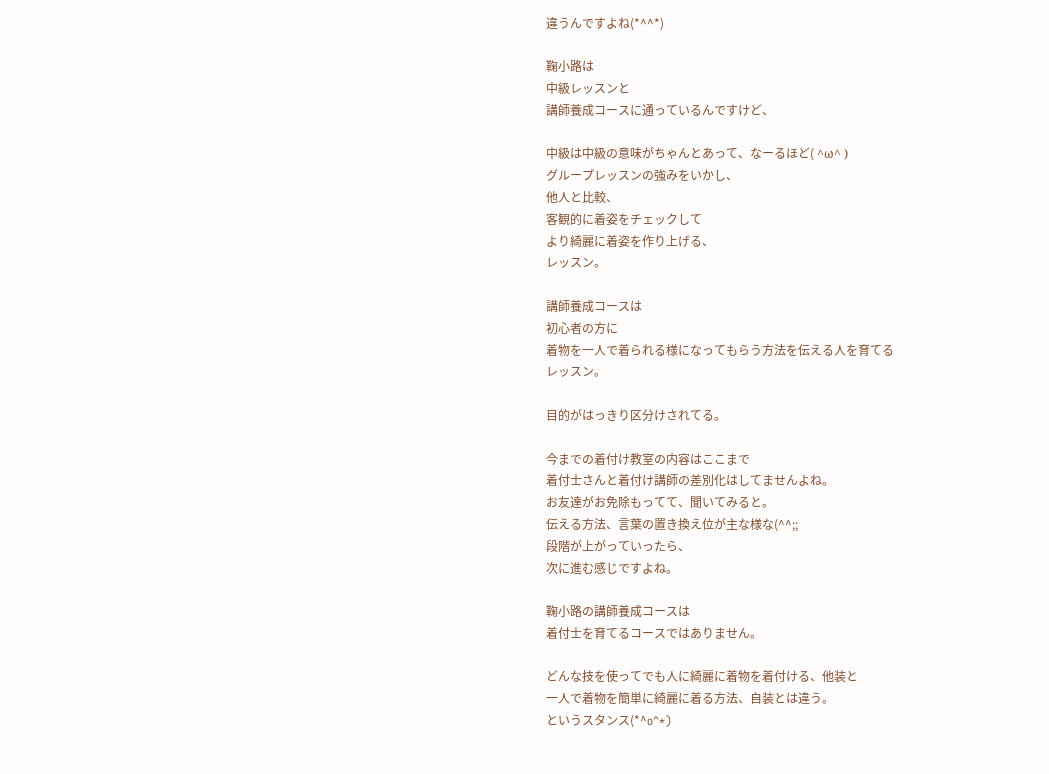違うんですよね(*^^*)

鞠小路は
中級レッスンと
講師養成コースに通っているんですけど、

中級は中級の意味がちゃんとあって、なーるほど( ^ω^ )
グループレッスンの強みをいかし、
他人と比較、
客観的に着姿をチェックして
より綺麗に着姿を作り上げる、
レッスン。

講師養成コースは
初心者の方に
着物を一人で着られる様になってもらう方法を伝える人を育てる
レッスン。

目的がはっきり区分けされてる。

今までの着付け教室の内容はここまで
着付士さんと着付け講師の差別化はしてませんよね。
お友達がお免除もってて、聞いてみると。
伝える方法、言葉の置き換え位が主な様な(^^;;
段階が上がっていったら、
次に進む感じですよね。

鞠小路の講師養成コースは
着付士を育てるコースではありません。

どんな技を使ってでも人に綺麗に着物を着付ける、他装と
一人で着物を簡単に綺麗に着る方法、自装とは違う。
というスタンス(*^o^*)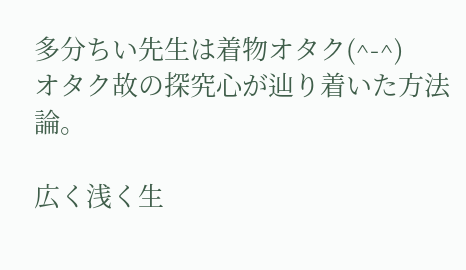多分ちい先生は着物オタク(^-^)
オタク故の探究心が辿り着いた方法論。

広く浅く生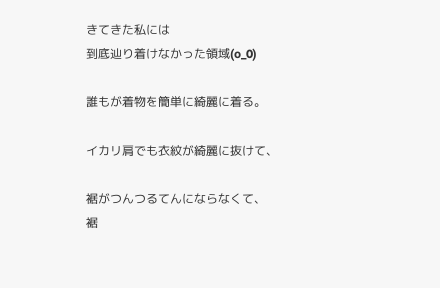きてきた私には
到底辿り着けなかった領域(o_0)

誰もが着物を簡単に綺麗に着る。

イカリ肩でも衣紋が綺麗に抜けて、

裾がつんつるてんにならなくて、
裾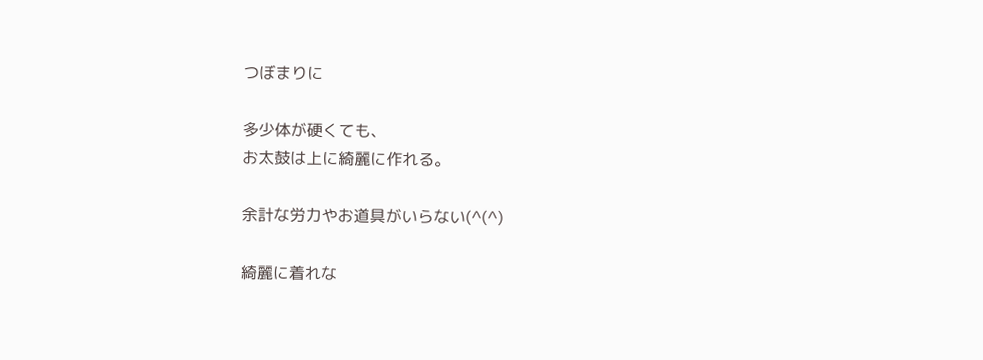つぼまりに

多少体が硬くても、
お太鼓は上に綺麗に作れる。

余計な労力やお道具がいらない(^(^)

綺麗に着れな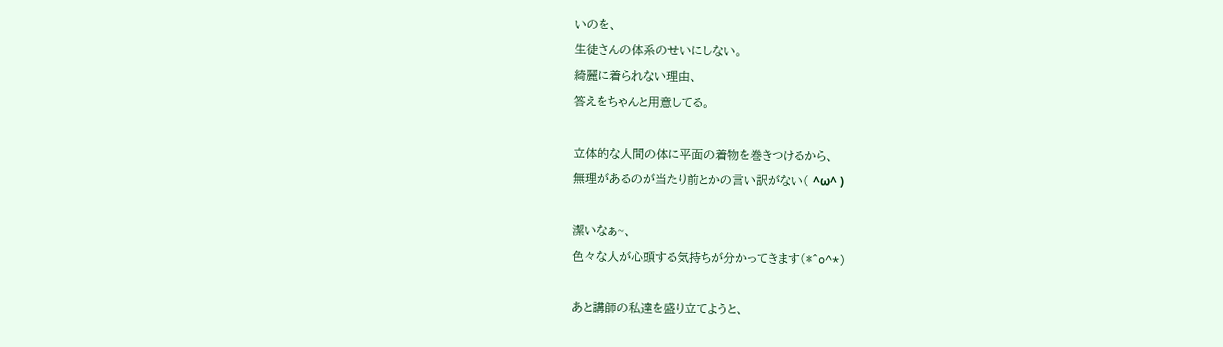いのを、
生徒さんの体系のせいにしない。
綺麗に着られない理由、
答えをちゃんと用意してる。

立体的な人間の体に平面の着物を巻きつけるから、
無理があるのが当たり前とかの言い訳がない( ^ω^ )

潔いなぁ~、
色々な人が心頭する気持ちが分かってきます(*^o^*)

あと講師の私達を盛り立てようと、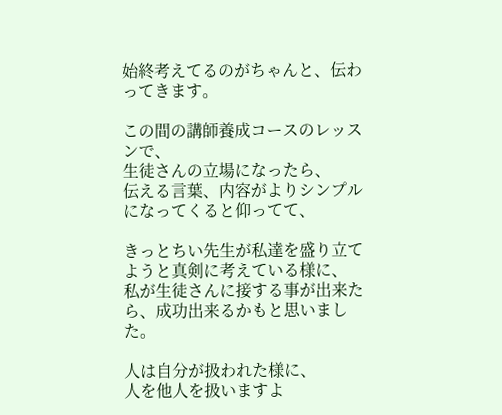始終考えてるのがちゃんと、伝わってきます。

この間の講師養成コースのレッスンで、
生徒さんの立場になったら、
伝える言葉、内容がよりシンプルになってくると仰ってて、

きっとちい先生が私達を盛り立てようと真剣に考えている様に、
私が生徒さんに接する事が出来たら、成功出来るかもと思いました。

人は自分が扱われた様に、
人を他人を扱いますよ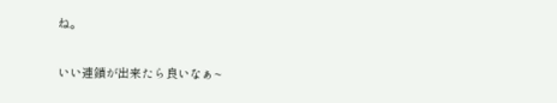ね。

いい連鎖が出来たら良いなぁ~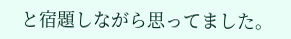と宿題しながら思ってました。